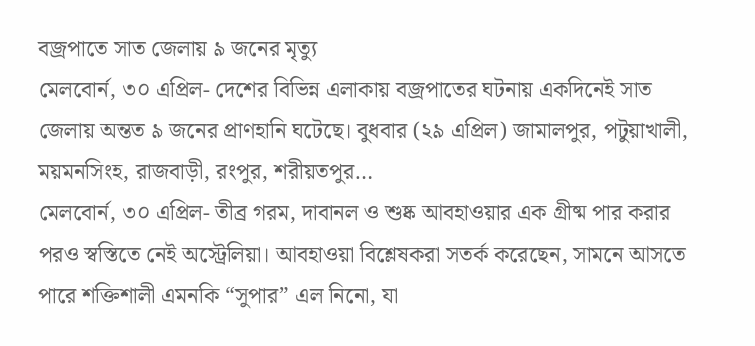বজ্রপাতে সাত জেলায় ৯ জনের মৃত্যু
মেলবোর্ন, ৩০ এপ্রিল- দেশের বিভিন্ন এলাকায় বজ্রপাতের ঘটনায় একদিনেই সাত জেলায় অন্তত ৯ জনের প্রাণহানি ঘটেছে। বুধবার (২৯ এপ্রিল) জামালপুর, পটুয়াখালী, ময়মনসিংহ, রাজবাড়ী, রংপুর, শরীয়তপুর…
মেলবোর্ন, ৩০ এপ্রিল- তীব্র গরম, দাবানল ও শুষ্ক আবহাওয়ার এক গ্রীষ্ম পার করার পরও স্বস্তিতে নেই অস্ট্রেলিয়া। আবহাওয়া বিশ্লেষকরা সতর্ক করেছেন, সামনে আসতে পারে শক্তিশালী এমনকি “সুপার” এল নিনো, যা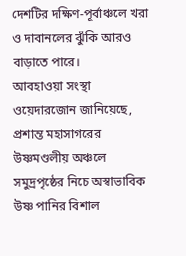দেশটির দক্ষিণ-পূর্বাঞ্চলে খরা ও দাবানলের ঝুঁকি আরও বাড়াতে পারে।
আবহাওয়া সংস্থা ওয়েদারজোন জানিয়েছে, প্রশান্ত মহাসাগরের উষ্ণমণ্ডলীয় অঞ্চলে সমুদ্রপৃষ্ঠের নিচে অস্বাভাবিক উষ্ণ পানির বিশাল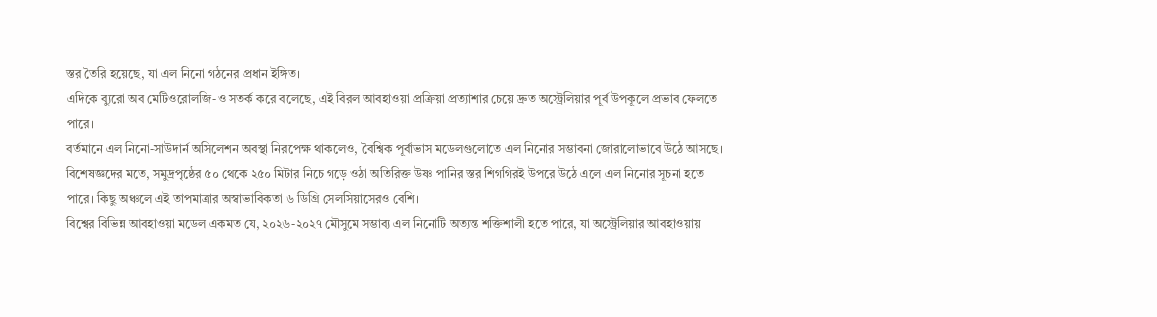স্তর তৈরি হয়েছে, যা এল নিনো গঠনের প্রধান ইঙ্গিত।
এদিকে ব্যুরো অব মেটিওরোলজি-ও সতর্ক করে বলেছে, এই বিরল আবহাওয়া প্রক্রিয়া প্রত্যাশার চেয়ে দ্রুত অস্ট্রেলিয়ার পূর্ব উপকূলে প্রভাব ফেলতে পারে।
বর্তমানে এল নিনো-সাউদার্ন অসিলেশন অবস্থা নিরপেক্ষ থাকলেও, বৈশ্বিক পূর্বাভাস মডেলগুলোতে এল নিনোর সম্ভাবনা জোরালোভাবে উঠে আসছে।
বিশেষজ্ঞদের মতে, সমুদ্রপৃষ্ঠের ৫০ থেকে ২৫০ মিটার নিচে গড়ে ওঠা অতিরিক্ত উষ্ণ পানির স্তর শিগগিরই উপরে উঠে এলে এল নিনোর সূচনা হতে পারে। কিছু অঞ্চলে এই তাপমাত্রার অস্বাভাবিকতা ৬ ডিগ্রি সেলসিয়াসেরও বেশি।
বিশ্বের বিভিন্ন আবহাওয়া মডেল একমত যে, ২০২৬-২০২৭ মৌসুমে সম্ভাব্য এল নিনোটি অত্যন্ত শক্তিশালী হতে পারে, যা অস্ট্রেলিয়ার আবহাওয়ায়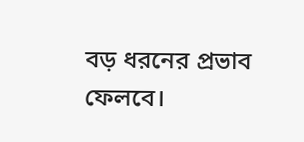বড় ধরনের প্রভাব ফেলবে।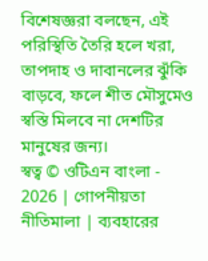বিশেষজ্ঞরা বলছেন, এই পরিস্থিতি তৈরি হলে খরা, তাপদাহ ও দাবানলের ঝুঁকি বাড়বে, ফলে শীত মৌসুমেও স্বস্তি মিলবে না দেশটির মানুষের জন্য।
স্বত্ব © ওটিএন বাংলা - 2026 | গোপনীয়তা নীতিমালা | ব্যবহারের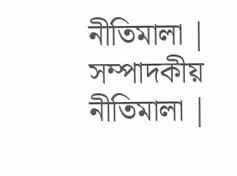নীতিমালা | সম্পাদকীয় নীতিমালা |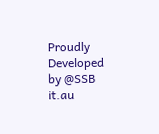Proudly Developed by @SSB it.au